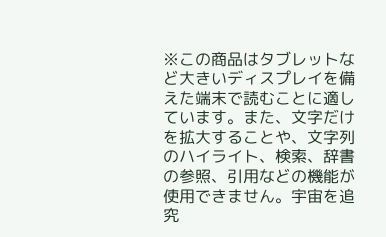※この商品はタブレットなど大きいディスプレイを備えた端末で読むことに適しています。また、文字だけを拡大することや、文字列のハイライト、検索、辞書の参照、引用などの機能が使用できません。宇宙を追究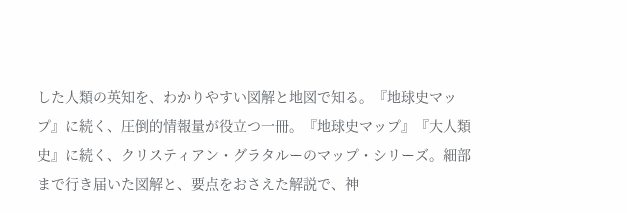した人類の英知を、わかりやすい図解と地図で知る。『地球史マップ』に続く、圧倒的情報量が役立つ一冊。『地球史マップ』『大人類史』に続く、クリスティアン・グラタルーのマップ・シリーズ。細部まで行き届いた図解と、要点をおさえた解説で、神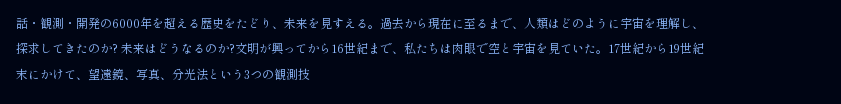話・観測・開発の6000年を超える歴史をたどり、未来を見すえる。過去から現在に至るまで、人類はどのように宇宙を理解し、探求してきたのか? 未来はどうなるのか?文明が興ってから16世紀まで、私たちは肉眼で空と宇宙を見ていた。17世紀から19世紀末にかけて、望遠鏡、写真、分光法という3つの観測技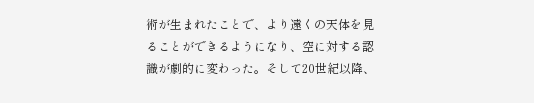術が生まれたことで、より遠くの天体を見ることができるようになり、空に対する認識が劇的に変わった。そして20世紀以降、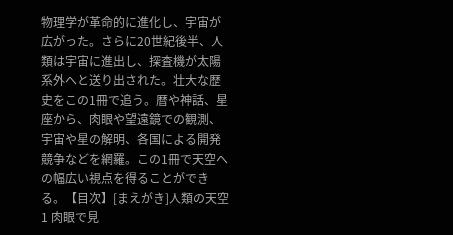物理学が革命的に進化し、宇宙が広がった。さらに20世紀後半、人類は宇宙に進出し、探査機が太陽系外へと送り出された。壮大な歴史をこの1冊で追う。暦や神話、星座から、肉眼や望遠鏡での観測、宇宙や星の解明、各国による開発競争などを網羅。この1冊で天空への幅広い視点を得ることができる。【目次】[まえがき]人類の天空1 肉眼で見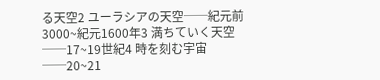る天空2 ユーラシアの天空──紀元前3000~紀元1600年3 満ちていく天空──17~19世紀4 時を刻む宇宙──20~21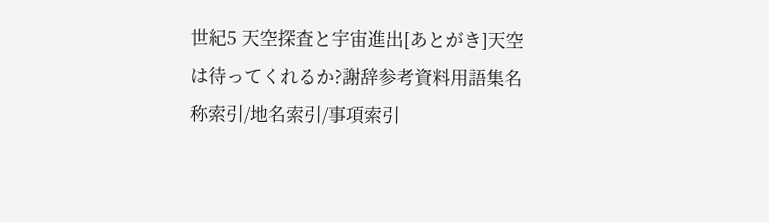世紀5 天空探査と宇宙進出[あとがき]天空は待ってくれるか?謝辞参考資料用語集名称索引/地名索引/事項索引